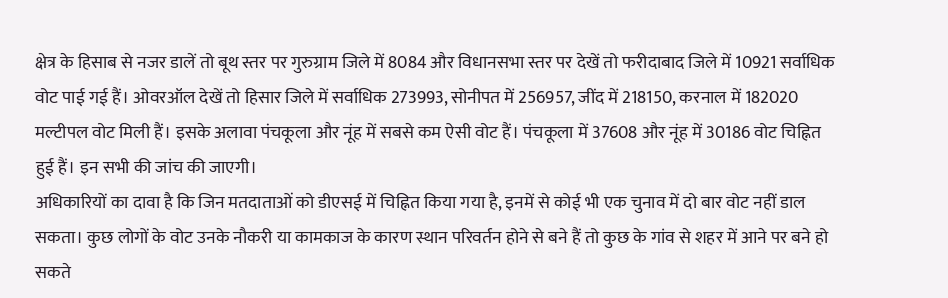क्षेत्र के हिसाब से नजर डालें तो बूथ स्तर पर गुरुग्राम जिले में 8084 और विधानसभा स्तर पर देखें तो फरीदाबाद जिले में 10921 सर्वाधिक वोट पाई गई हैं। ओवरऑल देखें तो हिसार जिले में सर्वाधिक 273993, सोनीपत में 256957, जींद में 218150, करनाल में 182020 मल्टीपल वोट मिली हैं। इसके अलावा पंचकूला और नूंह में सबसे कम ऐसी वोट हैं। पंचकूला में 37608 और नूंह में 30186 वोट चिह्नित हुई हैं। इन सभी की जांच की जाएगी।
अधिकारियों का दावा है कि जिन मतदाताओं को डीएसई में चिह्नित किया गया है, इनमें से कोई भी एक चुनाव में दो बार वोट नहीं डाल सकता। कुछ लोगों के वोट उनके नौकरी या कामकाज के कारण स्थान परिवर्तन होने से बने हैं तो कुछ के गांव से शहर में आने पर बने हो सकते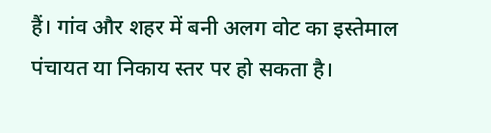हैं। गांव और शहर में बनी अलग वोट का इस्तेमाल पंचायत या निकाय स्तर पर हो सकता है।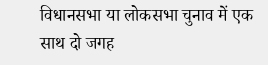विधानसभा या लोकसभा चुनाव में एक साथ दो जगह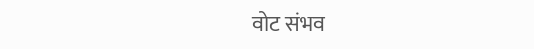वोट संभव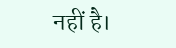नहीं है।